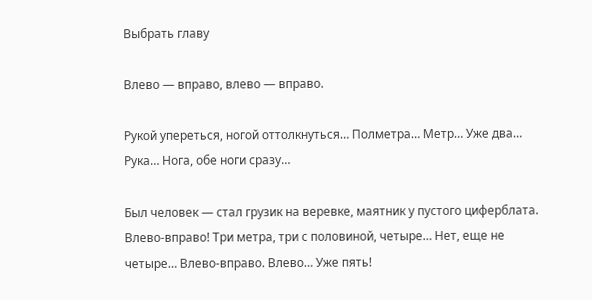Выбрать главу

Влево — вправо, влево — вправо.

Рукой упереться, ногой оттолкнуться… Полметра… Метр… Уже два… Рука… Нога, обе ноги сразу…

Был человек — стал грузик на веревке, маятник у пустого циферблата. Влево-вправо! Три метра, три с половиной, четыре… Нет, еще не четыре… Влево-вправо. Влево… Уже пять!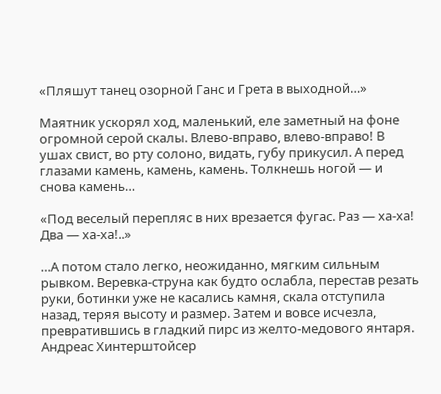«Пляшут танец озорной Ганс и Грета в выходной…»

Маятник ускорял ход, маленький, еле заметный на фоне огромной серой скалы. Влево-вправо, влево-вправо! В ушах свист, во рту солоно, видать, губу прикусил. А перед глазами камень, камень, камень. Толкнешь ногой — и снова камень…

«Под веселый перепляс в них врезается фугас. Раз — ха-ха! Два — ха-ха!..»

…А потом стало легко, неожиданно, мягким сильным рывком. Веревка-струна как будто ослабла, перестав резать руки, ботинки уже не касались камня, скала отступила назад, теряя высоту и размер. Затем и вовсе исчезла, превратившись в гладкий пирс из желто-медового янтаря. Андреас Хинтерштойсер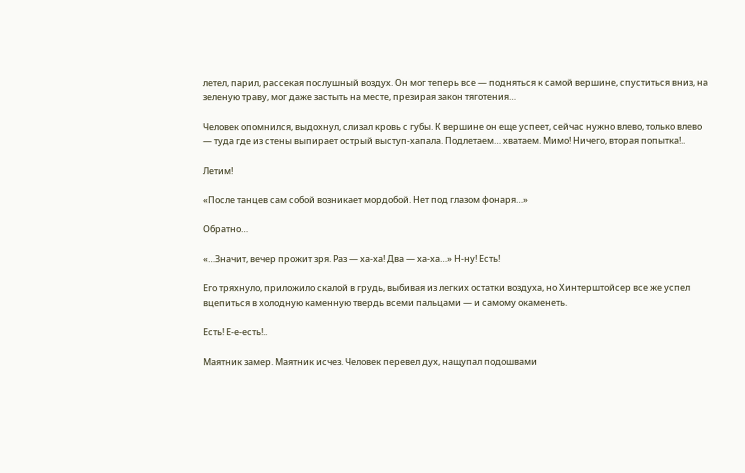летел, парил, рассекая послушный воздух. Он мог теперь все — подняться к самой вершине, спуститься вниз, на зеленую траву, мог даже застыть на месте, презирая закон тяготения…

Человек опомнился, выдохнул, слизал кровь с губы. К вершине он еще успеет, сейчас нужно влево, только влево — туда где из стены выпирает острый выступ-хапала. Подлетаем… хватаем. Мимо! Ничего, вторая попытка!..

Летим!

«После танцев сам собой возникает мордобой. Нет под глазом фонаря…»

Обратно…

«…Значит, вечер прожит зря. Раз — ха-ха! Два — ха-ха…» Н-ну! Есть!

Его тряхнуло, приложило скалой в грудь, выбивая из легких остатки воздуха, но Хинтерштойсер все же успел вцепиться в холодную каменную твердь всеми пальцами — и самому окаменеть.

Есть! Е-е-есть!..

Маятник замер. Маятник исчез. Человек перевел дух, нащупал подошвами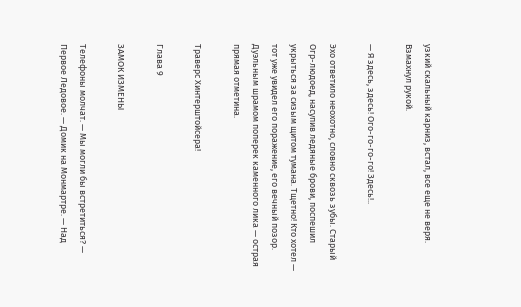узкий скальный карниз, встал, все еще не веря. Взмахнул рукой.

— Я здесь, здесь! Ого-го-го-го! Здесь!..

Эхо ответило неохотно, словно сквозь зубы. Старый Огр-людоед, насупив ледяные брови, поспешил укрыться за сизым щитом тумана. Тщетно! Кто хотел — тот уже увидел его поражение, его вечный позор. Дуэльным шрамом поперек каменного лика — острая прямая отметина.

Траверс Хинтерштойсера!

Глава 9

ЗАМОК ИЗМЕНЫ

Телефоны молчат. — Мы могли бы встретиться? — Первое Ледовое. — Домик на Монмартре. — Над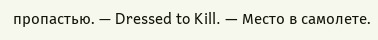пропастью. — Dressed to Kill. — Место в самолете.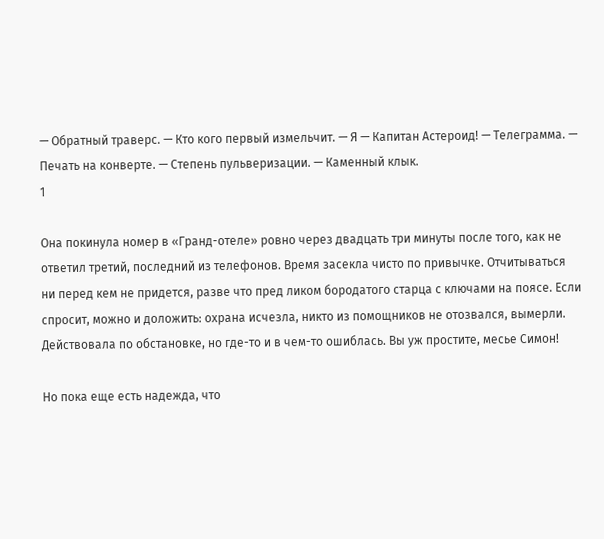— Обратный траверс. — Кто кого первый измельчит. — Я — Капитан Астероид! — Телеграмма. — Печать на конверте. — Степень пульверизации. — Каменный клык.
1

Она покинула номер в «Гранд-отеле» ровно через двадцать три минуты после того, как не ответил третий, последний из телефонов. Время засекла чисто по привычке. Отчитываться ни перед кем не придется, разве что пред ликом бородатого старца с ключами на поясе. Если спросит, можно и доложить: охрана исчезла, никто из помощников не отозвался, вымерли. Действовала по обстановке, но где-то и в чем-то ошиблась. Вы уж простите, месье Симон!

Но пока еще есть надежда, что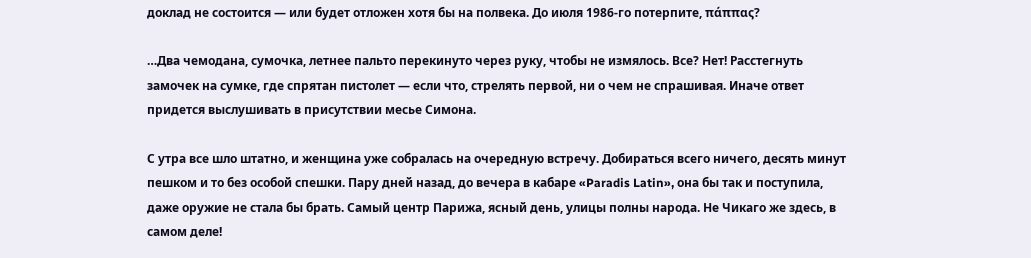доклад не состоится — или будет отложен хотя бы на полвека. До июля 1986-го потерпите, πάππας?

…Два чемодана, сумочка, летнее пальто перекинуто через руку, чтобы не измялось. Все? Нет! Расстегнуть замочек на сумке, где спрятан пистолет — если что, стрелять первой, ни о чем не спрашивая. Иначе ответ придется выслушивать в присутствии месье Симона.

С утра все шло штатно, и женщина уже собралась на очередную встречу. Добираться всего ничего, десять минут пешком и то без особой спешки. Пару дней назад, до вечера в кабаре «Paradis Latin», она бы так и поступила, даже оружие не стала бы брать. Самый центр Парижа, ясный день, улицы полны народа. Не Чикаго же здесь, в самом деле!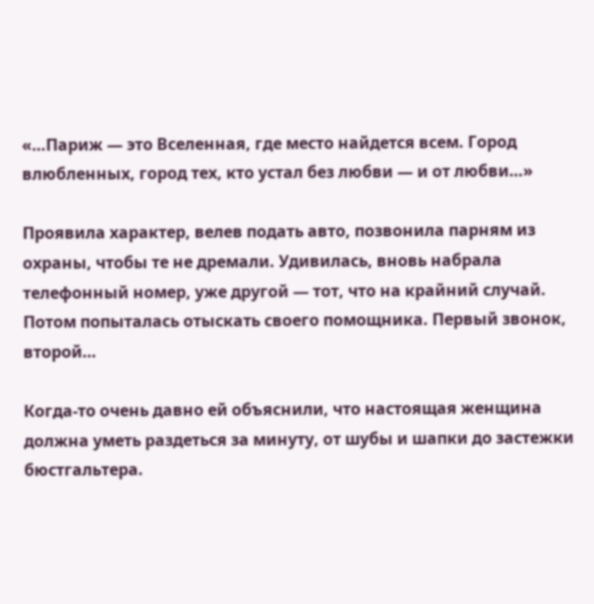«…Париж — это Вселенная, где место найдется всем. Город влюбленных, город тех, кто устал без любви — и от любви…»

Проявила характер, велев подать авто, позвонила парням из охраны, чтобы те не дремали. Удивилась, вновь набрала телефонный номер, уже другой — тот, что на крайний случай. Потом попыталась отыскать своего помощника. Первый звонок, второй…

Когда-то очень давно ей объяснили, что настоящая женщина должна уметь раздеться за минуту, от шубы и шапки до застежки бюстгальтера.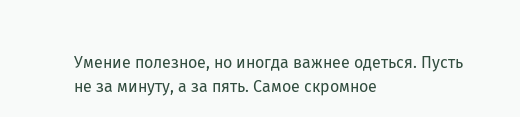Умение полезное, но иногда важнее одеться. Пусть не за минуту, а за пять. Самое скромное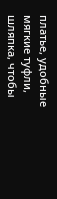платье, удобные мягкие туфли, шляпка, чтобы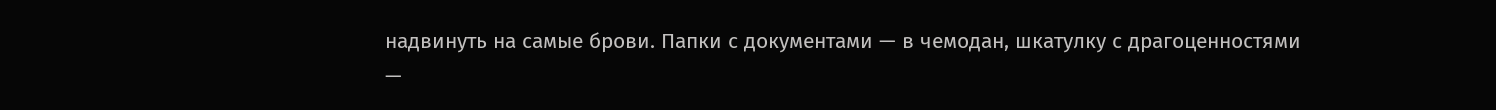надвинуть на самые брови. Папки с документами — в чемодан, шкатулку с драгоценностями —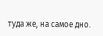туда же, на самое дно.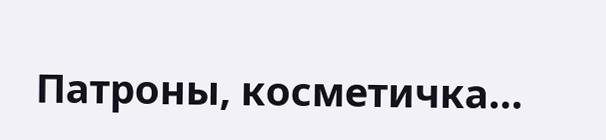Патроны, косметичка…